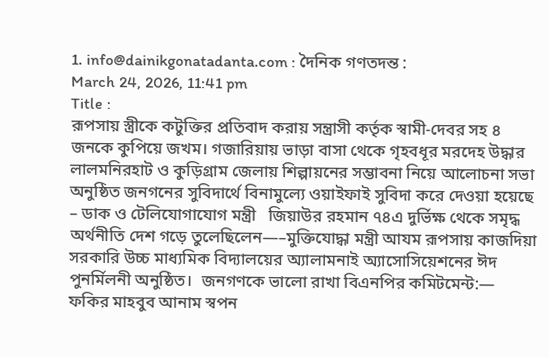1. info@dainikgonatadanta.com : দৈনিক গণতদন্ত :
March 24, 2026, 11:41 pm
Title :
রূপসায় স্ত্রীকে কটুক্তির প্রতিবাদ করায় সন্ত্রাসী কর্তৃক স্বামী-দেবর সহ ৪ জনকে কুপিয়ে জখম। গজারিয়ায় ভাড়া বাসা থেকে গৃহবধূর মরদেহ উদ্ধার লালমনিরহাট ও কুড়িগ্রাম জেলায় শিল্পায়নের সম্ভাবনা নিয়ে আলোচনা সভা অনুষ্ঠিত জনগনের সুবিদার্থে বিনামুল্যে ওয়াইফাই সুবিদা করে দেওয়া হয়েছে – ডাক ও টেলিযোগাযোগ মন্ত্রী   জিয়াউর রহমান ৭৪এ দুর্ভিক্ষ থেকে সমৃদ্ধ অর্থনীতি দেশ গড়ে তুলেছিলেন—–মুক্তিযোদ্ধা মন্ত্রী আযম রূপসায় কাজদিয়া সরকারি উচ্চ মাধ্যমিক বিদ্যালয়ের অ্যালামনাই অ্যাসোসিয়েশনের ঈদ পুনর্মিলনী অনুষ্ঠিত।  জনগণকে ভালো রাখা বিএনপির কমিটমেন্ট:— ফকির মাহবুব আনাম স্বপন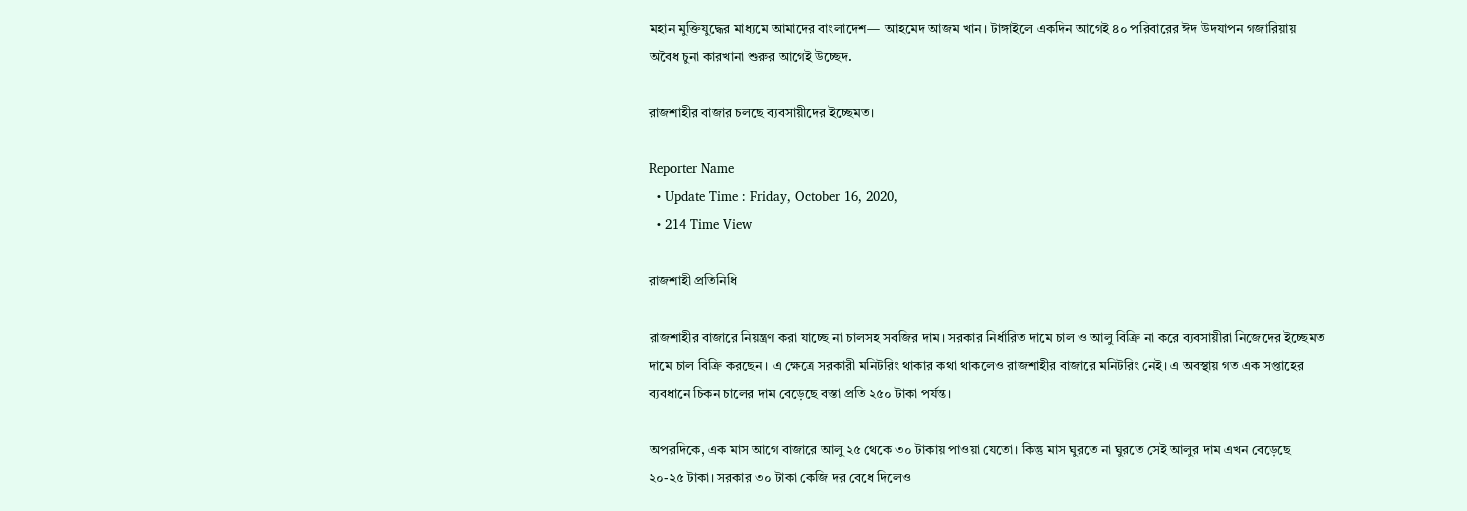মহান মুক্তিযুদ্ধের মাধ্যমে আমাদের বাংলাদেশ— আহমেদ আজম খান। টাঙ্গাইলে একদিন আগেই ৪০ পরিবারের ঈদ উদযাপন গজারিয়ায় অবৈধ চুনা কারখানা শুরুর আগেই উচ্ছেদ.

রাজশাহীর বাজার চলছে ব্যবসায়ীদের ইচ্ছেমত।

Reporter Name
  • Update Time : Friday, October 16, 2020,
  • 214 Time View

রাজশাহী প্রতিনিধি

রাজশাহীর বাজারে নিয়ন্ত্রণ করা যাচ্ছে না চালসহ সবজির দাম। সরকার নির্ধারিত দামে চাল ও আলু বিক্রি না করে ব্যবসায়ীরা নিজেদের ইচ্ছেমত দামে চাল বিক্রি করছেন। এ ক্ষেত্রে সরকারী মনিটরিং থাকার কথা থাকলেও রাজশাহীর বাজারে মনিটরিং নেই। এ অবস্থায় গত এক সপ্তাহের ব্যবধানে চিকন চালের দাম বেড়েছে বস্তা প্রতি ২৫০ টাকা পর্যন্ত।

অপরদিকে, এক মাস আগে বাজারে আলু ২৫ থেকে ৩০ টাকায় পাওয়া যেতো। কিন্তু মাস ঘুরতে না ঘুরতে সেই আলুর দাম এখন বেড়েছে ২০-২৫ টাকা। সরকার ৩০ টাকা কেজি দর বেধে দিলেও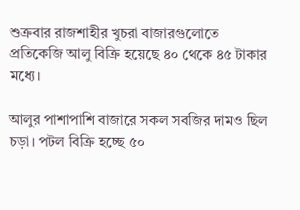শুক্রবার রাজশাহীর খুচরা বাজারগুলোতে প্রতিকেজি আলু বিক্রি হয়েছে ৪০ থেকে ৪৫ টাকার মধ্যে।

আলুর পাশাপাশি বাজারে সকল সবজির দামও ছিল চড়া। পটল বিক্রি হচ্ছে ৫০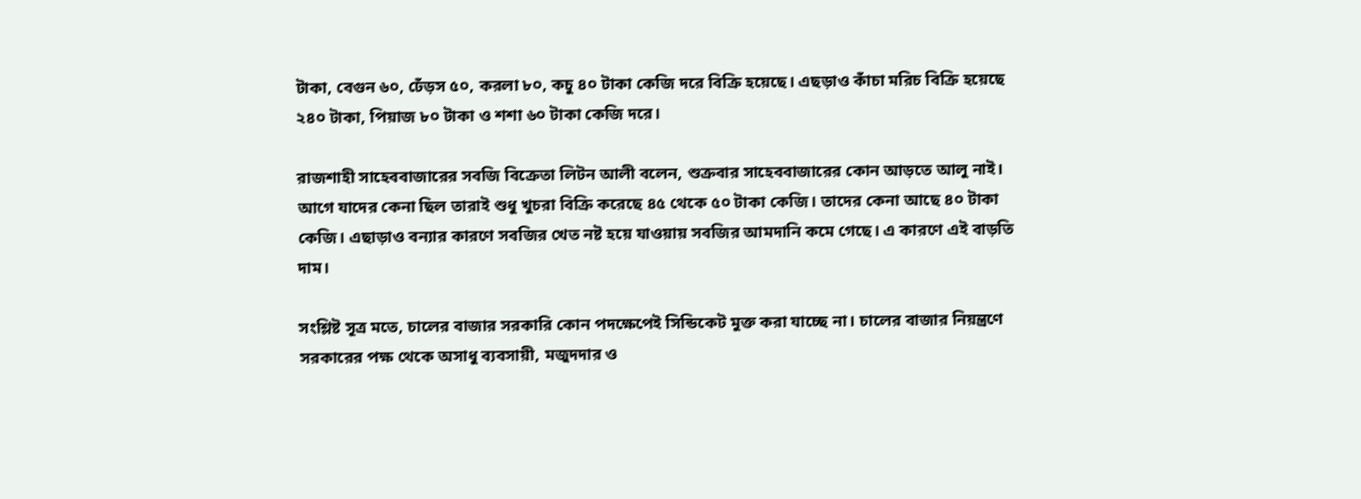টাকা, বেগুন ৬০, ঢেঁড়স ৫০, করলা ৮০, কচু ৪০ টাকা কেজি দরে বিক্রি হয়েছে। এছড়াও কাঁচা মরিচ বিক্রি হয়েছে ২৪০ টাকা, পিয়াজ ৮০ টাকা ও শশা ৬০ টাকা কেজি দরে।

রাজশাহী সাহেববাজারের সবজি বিক্রেতা লিটন আলী বলেন, শুক্রবার সাহেববাজারের কোন আড়তে আলু নাই। আগে যাদের কেনা ছিল তারাই শুধু খুচরা বিক্রি করেছে ৪৫ থেকে ৫০ টাকা কেজি। তাদের কেনা আছে ৪০ টাকা কেজি। এছাড়াও বন্যার কারণে সবজির খেত নষ্ট হয়ে যাওয়ায় সবজির আমদানি কমে গেছে। এ কারণে এই বাড়তি দাম।

সংশ্লিষ্ট সূত্র মতে, চালের বাজার সরকারি কোন পদক্ষেপেই সিন্ডিকেট মুক্ত করা যাচ্ছে না। চালের বাজার নিয়ন্ত্রণে সরকারের পক্ষ থেকে অসাধু ব্যবসায়ী, মজুদদার ও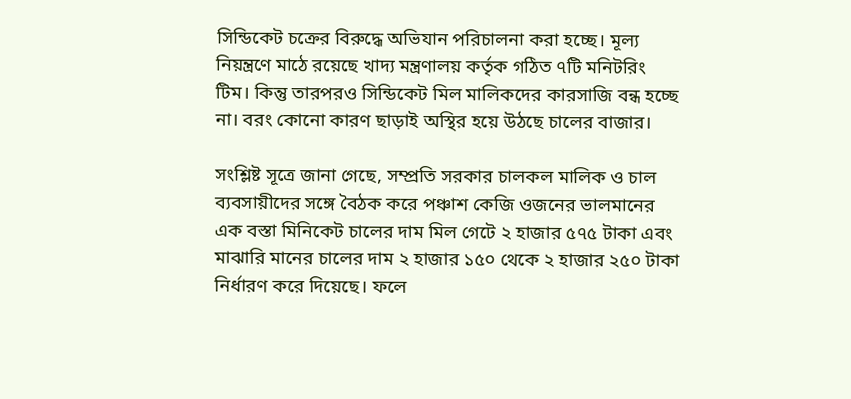সিন্ডিকেট চক্রের বিরুদ্ধে অভিযান পরিচালনা করা হচ্ছে। মূল্য নিয়ন্ত্রণে মাঠে রয়েছে খাদ্য মন্ত্রণালয় কর্তৃক গঠিত ৭টি মনিটরিং টিম। কিন্তু তারপরও সিন্ডিকেট মিল মালিকদের কারসাজি বন্ধ হচ্ছে না। বরং কোনো কারণ ছাড়াই অস্থির হয়ে উঠছে চালের বাজার।

সংশ্লিষ্ট সূত্রে জানা গেছে, সম্প্রতি সরকার চালকল মালিক ও চাল ব্যবসায়ীদের সঙ্গে বৈঠক করে পঞ্চাশ কেজি ওজনের ভালমানের এক বস্তা মিনিকেট চালের দাম মিল গেটে ২ হাজার ৫৭৫ টাকা এবং মাঝারি মানের চালের দাম ২ হাজার ১৫০ থেকে ২ হাজার ২৫০ টাকা নির্ধারণ করে দিয়েছে। ফলে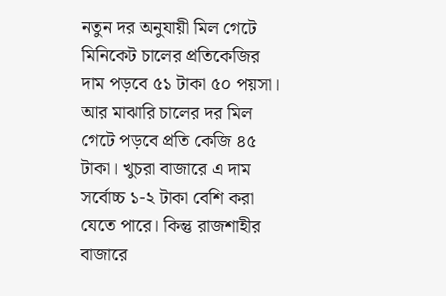নতুন দর অনুযায়ী মিল গেটে মিনিকেট চালের প্রতিকেজির দাম পড়বে ৫১ টাকা ৫০ পয়সা। আর মাঝারি চালের দর মিল গেটে পড়বে প্রতি কেজি ৪৫ টাকা। খুচরা বাজারে এ দাম সর্বোচ্চ ১-২ টাকা বেশি করা যেতে পারে। কিন্তু রাজশাহীর বাজারে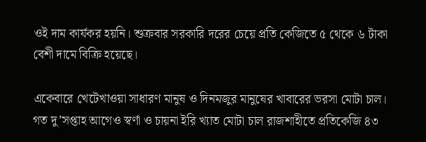ওই দাম কার্যকর হয়নি। শুক্রবার সরকারি দরের চেয়ে প্রতি কেজিতে ৫ থেকে ৬ টাকা বেশী দামে বিক্রি হয়েছে।

একেবারে খেটেখাওয়া সাধারণ মানুষ ও দিনমজুর মানুষের খাবারের ভরসা মোটা চাল। গত দু’সপ্তাহ আগেও স্বর্ণা ও চায়না ইরি খ্যাত মোটা চাল রাজশাহীতে প্রতিকেজি ৪৩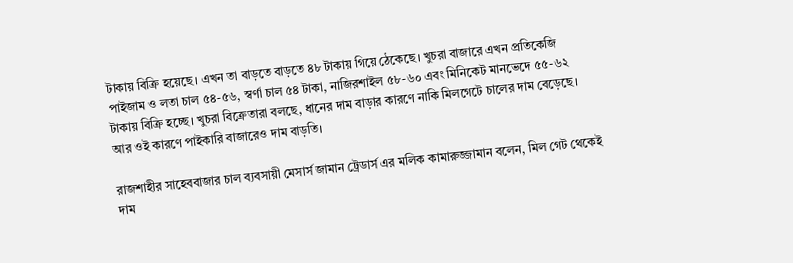টাকায় বিক্রি হয়েছে। এখন তা বাড়তে বাড়তে ৪৮ টাকায় গিয়ে ঠেকেছে। খুচরা বাজারে এখন প্রতিকেজি পাইজাম ও লতা চাল ৫৪-৫৬, স্বর্ণা চাল ৫৪ টাকা, নাজিরশাইল ৫৮-৬০ এবং মিনিকেট মানভেদে ৫৫-৬২ টাকায় বিক্রি হচ্ছে। খুচরা বিক্রেতারা বলছে, ধানের দাম বাড়ার কারণে নাকি মিলগেটে চালের দাম বেড়েছে। আর ওই কারণে পাইকারি বাজারেও দাম বাড়তি।

রাজশাহীর সাহেববাজার চাল ব্যবসায়ী মেসার্স জামান ট্রেডার্স এর মলিক কামারুজ্জামান বলেন, মিল গেট থেকেই দাম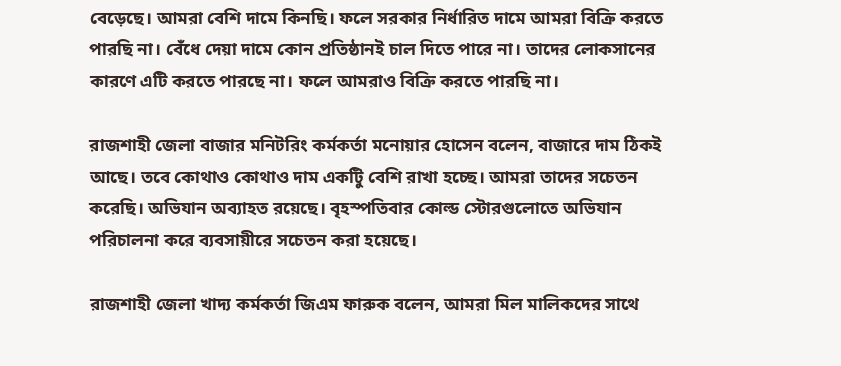বেড়েছে। আমরা বেশি দামে কিনছি। ফলে সরকার নির্ধারিত দামে আমরা বিক্রি করতে পারছি না। বেঁধে দেয়া দামে কোন প্রতিষ্ঠানই চাল দিতে পারে না। তাদের লোকসানের কারণে এটি করতে পারছে না। ফলে আমরাও বিক্রি করতে পারছি না।

রাজশাহী জেলা বাজার মনিটরিং কর্মকর্তা মনোয়ার হোসেন বলেন, বাজারে দাম ঠিকই আছে। তবে কোথাও কোথাও দাম একটিু বেশি রাখা হচ্ছে। আমরা তাদের সচেতন করেছি। অভিযান অব্যাহত রয়েছে। বৃহস্পতিবার কোল্ড স্টোরগুলোতে অভিযান পরিচালনা করে ব্যবসায়ীরে সচেতন করা হয়েছে।

রাজশাহী জেলা খাদ্য কর্মকর্তা জিএম ফারুক বলেন, আমরা মিল মালিকদের সাথে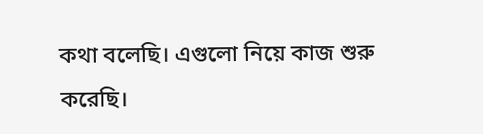কথা বলেছি। এগুলো নিয়ে কাজ শুরু করেছি।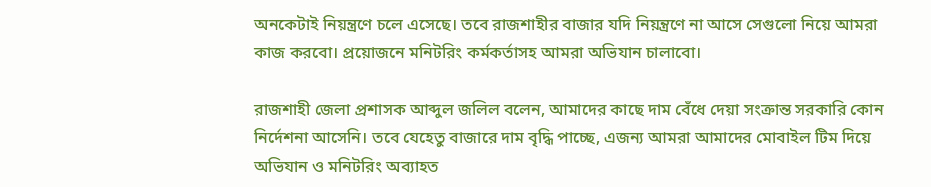অনকেটাই নিয়ন্ত্রণে চলে এসেছে। তবে রাজশাহীর বাজার যদি নিয়ন্ত্রণে না আসে সেগুলো নিয়ে আমরা কাজ করবো। প্রয়োজনে মনিটরিং কর্মকর্তাসহ আমরা অভিযান চালাবো।

রাজশাহী জেলা প্রশাসক আব্দুল জলিল বলেন, আমাদের কাছে দাম বেঁধে দেয়া সংক্রান্ত সরকারি কোন নির্দেশনা আসেনি। তবে যেহেতু বাজারে দাম বৃদ্ধি পাচ্ছে, এজন্য আমরা আমাদের মোবাইল টিম দিয়ে অভিযান ও মনিটরিং অব্যাহত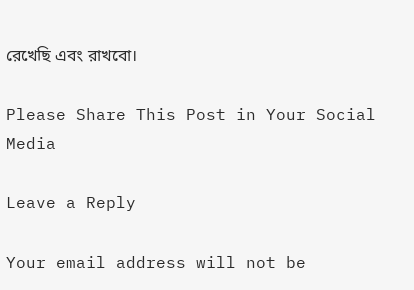রেখেছি এবং রাখবো।

Please Share This Post in Your Social Media

Leave a Reply

Your email address will not be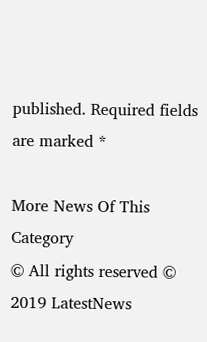published. Required fields are marked *

More News Of This Category
© All rights reserved © 2019 LatestNews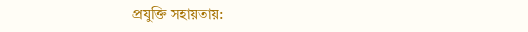প্রযুক্তি সহায়তায়: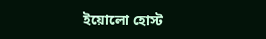ইয়োলো হোস্ট